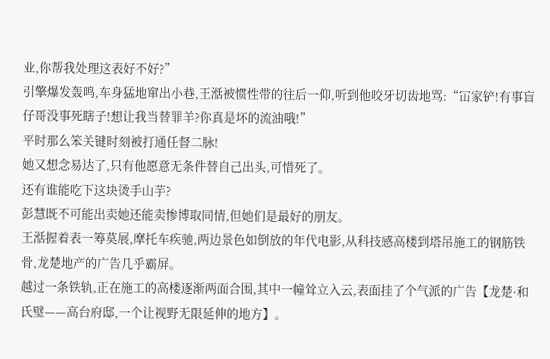业,你帮我处理这表好不好?”
引擎爆发轰鸣,车身猛地窜出小巷,王湉被惯性带的往后一仰,听到他咬牙切齿地骂:“冚家铲!有事盲仔哥没事死瞎子!想让我当替罪羊?你真是坏的流油哦!”
平时那么笨关键时刻被打通任督二脉!
她又想念易达了,只有他愿意无条件替自己出头,可惜死了。
还有谁能吃下这块烫手山芋?
彭慧既不可能出卖她还能卖惨博取同情,但她们是最好的朋友。
王湉握着表一筹莫展,摩托车疾驰,两边景色如倒放的年代电影,从科技感高楼到塔吊施工的钢筋铁骨,龙楚地产的广告几乎霸屏。
越过一条铁轨,正在施工的高楼逐渐两面合围,其中一幢耸立入云,表面挂了个气派的广告【龙楚·和氏璧——高台府邸,一个让视野无限延伸的地方】。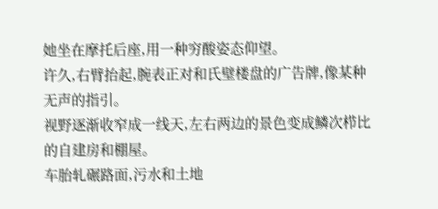她坐在摩托后座,用一种穷酸姿态仰望。
许久,右臂抬起,腕表正对和氏璧楼盘的广告牌,像某种无声的指引。
视野逐渐收窄成一线天,左右两边的景色变成鳞次栉比的自建房和棚屋。
车胎轧碾路面,污水和土地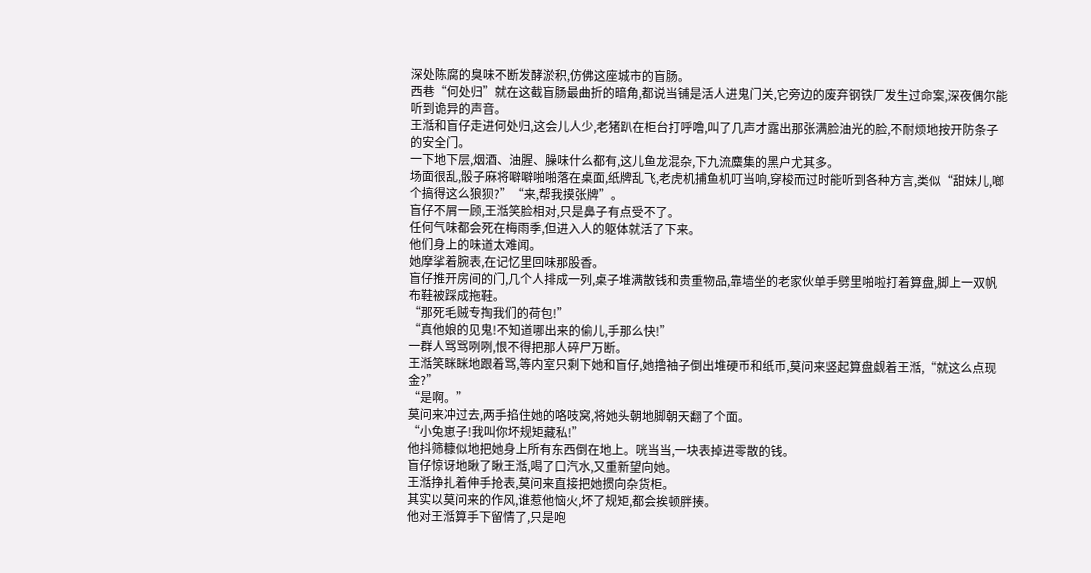深处陈腐的臭味不断发酵淤积,仿佛这座城市的盲肠。
西巷“何处归”就在这截盲肠最曲折的暗角,都说当铺是活人进鬼门关,它旁边的废弃钢铁厂发生过命案,深夜偶尔能听到诡异的声音。
王湉和盲仔走进何处归,这会儿人少,老猪趴在柜台打呼噜,叫了几声才露出那张满脸油光的脸,不耐烦地按开防条子的安全门。
一下地下层,烟酒、油腥、臊味什么都有,这儿鱼龙混杂,下九流麋集的黑户尤其多。
场面很乱,骰子麻将噼噼啪啪落在桌面,纸牌乱飞,老虎机捕鱼机叮当响,穿梭而过时能听到各种方言,类似“甜妹儿,啷个搞得这么狼狈?”“来,帮我摸张牌”。
盲仔不屑一顾,王湉笑脸相对,只是鼻子有点受不了。
任何气味都会死在梅雨季,但进入人的躯体就活了下来。
他们身上的味道太难闻。
她摩挲着腕表,在记忆里回味那股香。
盲仔推开房间的门,几个人排成一列,桌子堆满散钱和贵重物品,靠墙坐的老家伙单手劈里啪啦打着算盘,脚上一双帆布鞋被踩成拖鞋。
“那死毛贼专掏我们的荷包!”
“真他娘的见鬼!不知道哪出来的偷儿,手那么快!”
一群人骂骂咧咧,恨不得把那人碎尸万断。
王湉笑眯眯地跟着骂,等内室只剩下她和盲仔,她撸袖子倒出堆硬币和纸币,莫问来竖起算盘觑着王湉,“就这么点现金?”
“是啊。”
莫问来冲过去,两手掐住她的咯吱窝,将她头朝地脚朝天翻了个面。
“小兔崽子!我叫你坏规矩藏私!”
他抖筛糠似地把她身上所有东西倒在地上。咣当当,一块表掉进零散的钱。
盲仔惊讶地瞅了瞅王湉,喝了口汽水,又重新望向她。
王湉挣扎着伸手抢表,莫问来直接把她掼向杂货柜。
其实以莫问来的作风,谁惹他恼火,坏了规矩,都会挨顿胖揍。
他对王湉算手下留情了,只是咆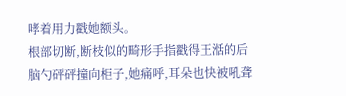哮着用力戳她额头。
根部切断,断枝似的畸形手指戳得王湉的后脑勺砰砰撞向柜子,她痛呼,耳朵也快被吼聋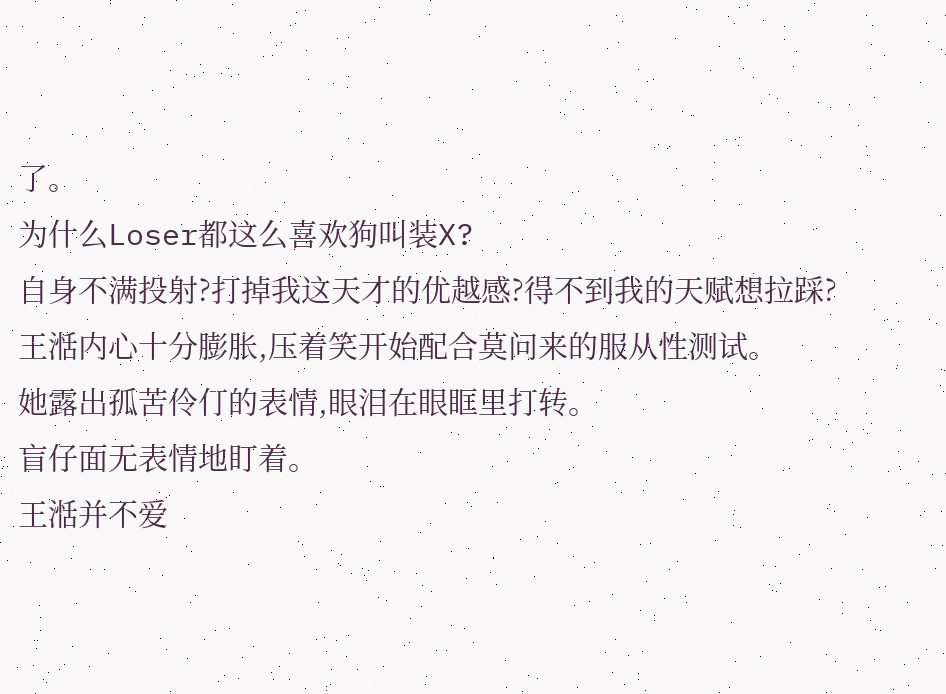了。
为什么Loser都这么喜欢狗叫装X?
自身不满投射?打掉我这天才的优越感?得不到我的天赋想拉踩?
王湉内心十分膨胀,压着笑开始配合莫问来的服从性测试。
她露出孤苦伶仃的表情,眼泪在眼眶里打转。
盲仔面无表情地盯着。
王湉并不爱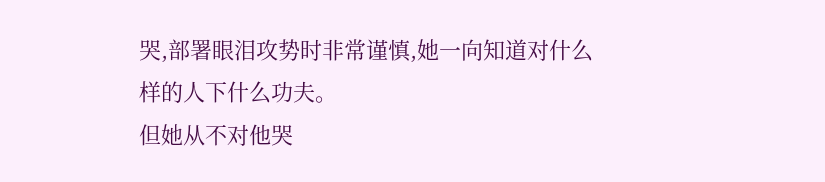哭,部署眼泪攻势时非常谨慎,她一向知道对什么样的人下什么功夫。
但她从不对他哭